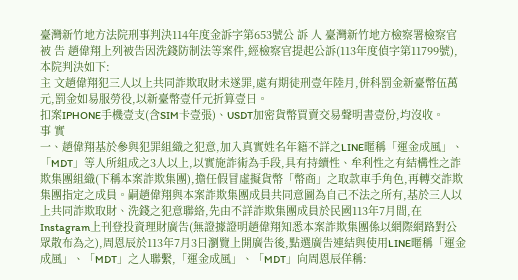臺灣新竹地方法院刑事判決114年度金訴字第653號公 訴 人 臺灣新竹地方檢察署檢察官被 告 趙偉翔上列被告因洗錢防制法等案件,經檢察官提起公訴(113年度偵字第11799號),本院判決如下:
主 文趙偉翔犯三人以上共同詐欺取財未遂罪,處有期徒刑壹年陸月,併科罰金新臺幣伍萬元,罰金如易服勞役,以新臺幣壹仟元折算壹日。
扣案IPHONE手機壹支(含SIM卡壹張)、USDT加密貨幣買賣交易聲明書壹份,均沒收。
事 實
一、趙偉翔基於參與犯罪組織之犯意,加入真實姓名年籍不詳之LINE暱稱「運金成風」、「MDT」等人所組成之3人以上,以實施詐術為手段,具有持續性、牟利性之有結構性之詐欺集團組織(下稱本案詐欺集團),擔任假冒虛擬貨幣「幣商」之取款車手角色,再轉交詐欺集團指定之成員。嗣趙偉翔與本案詐欺集團成員共同意圖為自己不法之所有,基於三人以上共同詐欺取財、洗錢之犯意聯絡,先由不詳詐欺集團成員於民國113年7月間,在Instagram上刊登投資理財廣告(無證據證明趙偉翔知悉本案詐欺集團係以網際網路對公眾散布為之),周恩辰於113年7月3日瀏覽上開廣告後,點選廣告連結與使用LINE暱稱「運金成風」、「MDT」之人聯繫,「運金成風」、「MDT」向周恩辰佯稱: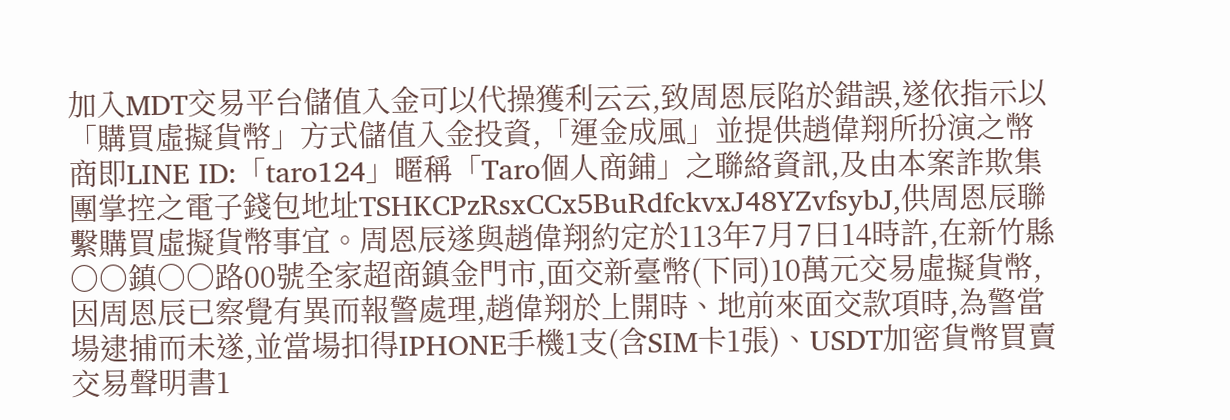加入MDT交易平台儲值入金可以代操獲利云云,致周恩辰陷於錯誤,遂依指示以「購買虛擬貨幣」方式儲值入金投資,「運金成風」並提供趙偉翔所扮演之幣商即LINE ID:「taro124」暱稱「Taro個人商鋪」之聯絡資訊,及由本案詐欺集團掌控之電子錢包地址TSHKCPzRsxCCx5BuRdfckvxJ48YZvfsybJ,供周恩辰聯繫購買虛擬貨幣事宜。周恩辰遂與趙偉翔約定於113年7月7日14時許,在新竹縣○○鎮○○路00號全家超商鎮金門市,面交新臺幣(下同)10萬元交易虛擬貨幣,因周恩辰已察覺有異而報警處理,趙偉翔於上開時、地前來面交款項時,為警當場逮捕而未遂,並當場扣得IPHONE手機1支(含SIM卡1張)、USDT加密貨幣買賣交易聲明書1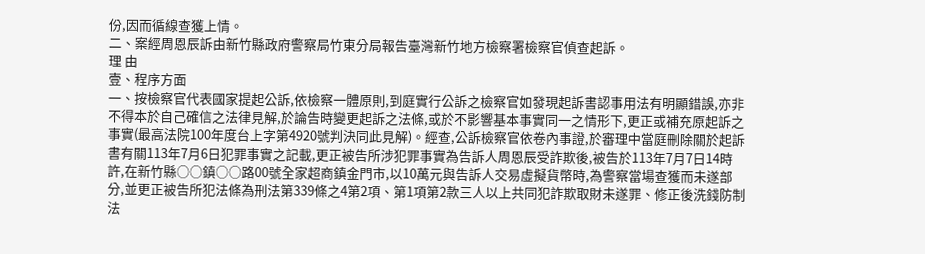份,因而循線查獲上情。
二、案經周恩辰訴由新竹縣政府警察局竹東分局報告臺灣新竹地方檢察署檢察官偵查起訴。
理 由
壹、程序方面
一、按檢察官代表國家提起公訴,依檢察一體原則,到庭實行公訴之檢察官如發現起訴書認事用法有明顯錯誤,亦非不得本於自己確信之法律見解,於論告時變更起訴之法條,或於不影響基本事實同一之情形下,更正或補充原起訴之事實(最高法院100年度台上字第4920號判決同此見解)。經查,公訴檢察官依卷內事證,於審理中當庭刪除關於起訴書有關113年7月6日犯罪事實之記載,更正被告所涉犯罪事實為告訴人周恩辰受詐欺後,被告於113年7月7日14時許,在新竹縣○○鎮○○路00號全家超商鎮金門市,以10萬元與告訴人交易虛擬貨幣時,為警察當場查獲而未遂部分,並更正被告所犯法條為刑法第339條之4第2項、第1項第2款三人以上共同犯詐欺取財未遂罪、修正後洗錢防制法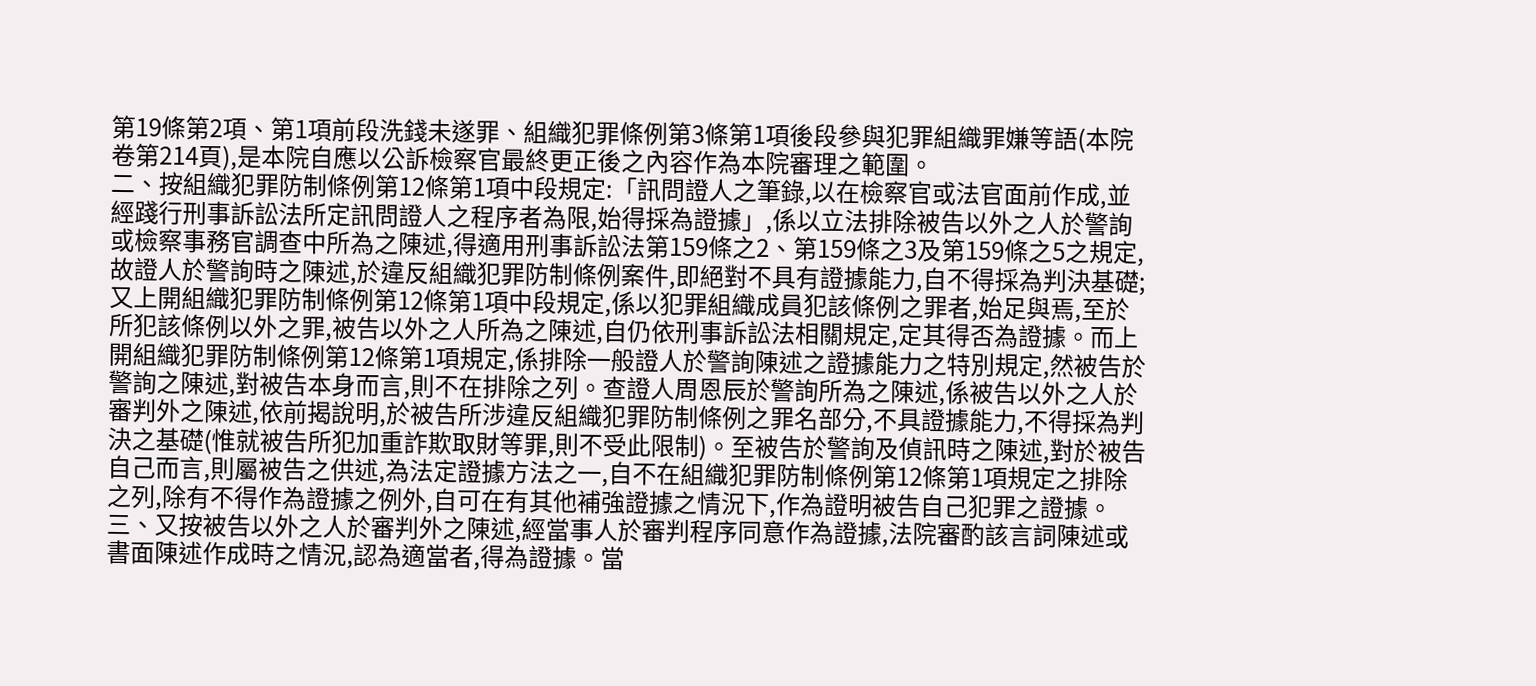第19條第2項、第1項前段洗錢未遂罪、組織犯罪條例第3條第1項後段參與犯罪組織罪嫌等語(本院卷第214頁),是本院自應以公訴檢察官最終更正後之內容作為本院審理之範圍。
二、按組織犯罪防制條例第12條第1項中段規定:「訊問證人之筆錄,以在檢察官或法官面前作成,並經踐行刑事訴訟法所定訊問證人之程序者為限,始得採為證據」,係以立法排除被告以外之人於警詢或檢察事務官調查中所為之陳述,得適用刑事訴訟法第159條之2、第159條之3及第159條之5之規定,故證人於警詢時之陳述,於違反組織犯罪防制條例案件,即絕對不具有證據能力,自不得採為判決基礎;又上開組織犯罪防制條例第12條第1項中段規定,係以犯罪組織成員犯該條例之罪者,始足與焉,至於所犯該條例以外之罪,被告以外之人所為之陳述,自仍依刑事訴訟法相關規定,定其得否為證據。而上開組織犯罪防制條例第12條第1項規定,係排除一般證人於警詢陳述之證據能力之特別規定,然被告於警詢之陳述,對被告本身而言,則不在排除之列。查證人周恩辰於警詢所為之陳述,係被告以外之人於審判外之陳述,依前揭說明,於被告所涉違反組織犯罪防制條例之罪名部分,不具證據能力,不得採為判決之基礎(惟就被告所犯加重詐欺取財等罪,則不受此限制)。至被告於警詢及偵訊時之陳述,對於被告自己而言,則屬被告之供述,為法定證據方法之一,自不在組織犯罪防制條例第12條第1項規定之排除之列,除有不得作為證據之例外,自可在有其他補強證據之情況下,作為證明被告自己犯罪之證據。
三、又按被告以外之人於審判外之陳述,經當事人於審判程序同意作為證據,法院審酌該言詞陳述或書面陳述作成時之情況,認為適當者,得為證據。當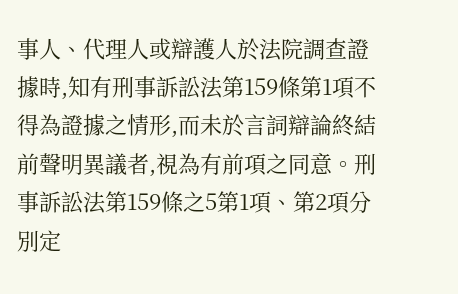事人、代理人或辯護人於法院調查證據時,知有刑事訴訟法第159條第1項不得為證據之情形,而未於言詞辯論終結前聲明異議者,視為有前項之同意。刑事訴訟法第159條之5第1項、第2項分別定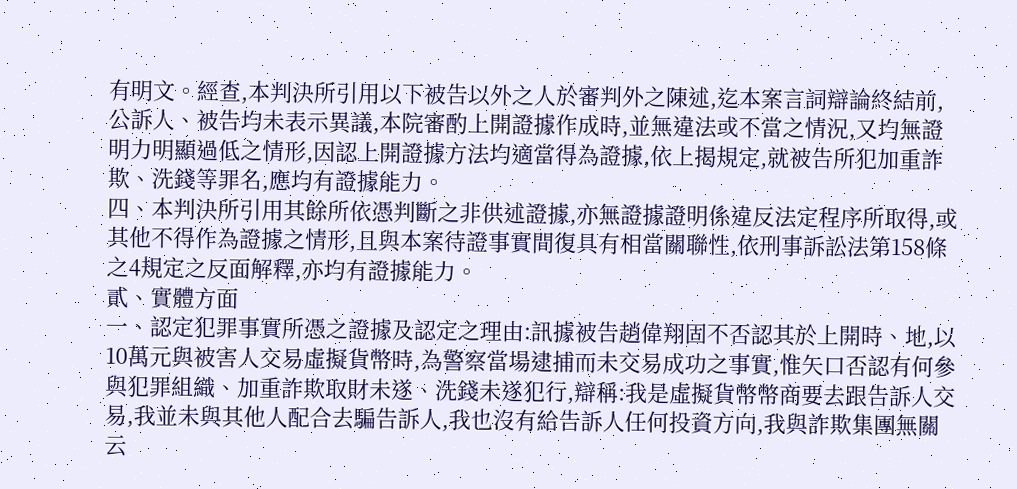有明文。經查,本判決所引用以下被告以外之人於審判外之陳述,迄本案言詞辯論終結前,公訴人、被告均未表示異議,本院審酌上開證據作成時,並無違法或不當之情況,又均無證明力明顯過低之情形,因認上開證據方法均適當得為證據,依上揭規定,就被告所犯加重詐欺、洗錢等罪名,應均有證據能力。
四、本判決所引用其餘所依憑判斷之非供述證據,亦無證據證明係違反法定程序所取得,或其他不得作為證據之情形,且與本案待證事實間復具有相當關聯性,依刑事訴訟法第158條之4規定之反面解釋,亦均有證據能力。
貳、實體方面
一、認定犯罪事實所憑之證據及認定之理由:訊據被告趙偉翔固不否認其於上開時、地,以10萬元與被害人交易虛擬貨幣時,為警察當場逮捕而未交易成功之事實,惟矢口否認有何參與犯罪組織、加重詐欺取財未遂、洗錢未遂犯行,辯稱:我是虛擬貨幣幣商要去跟告訴人交易,我並未與其他人配合去騙告訴人,我也沒有給告訴人任何投資方向,我與詐欺集團無關云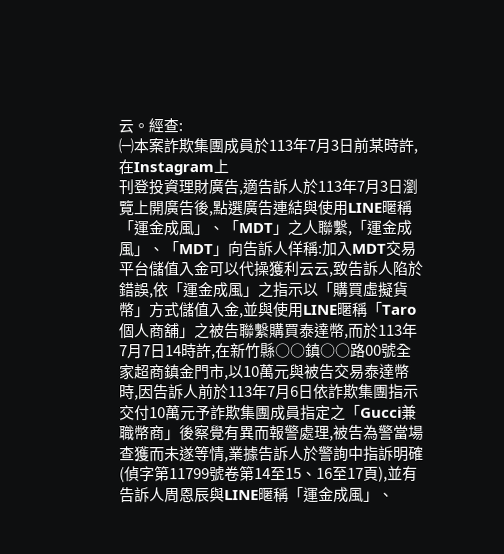云。經查:
㈠本案詐欺集團成員於113年7月3日前某時許,在Instagram上
刊登投資理財廣告,適告訴人於113年7月3日瀏覽上開廣告後,點選廣告連結與使用LINE暱稱「運金成風」、「MDT」之人聯繫,「運金成風」、「MDT」向告訴人佯稱:加入MDT交易平台儲值入金可以代操獲利云云,致告訴人陷於錯誤,依「運金成風」之指示以「購買虛擬貨幣」方式儲值入金,並與使用LINE暱稱「Taro個人商舖」之被告聯繫購買泰達幣,而於113年7月7日14時許,在新竹縣○○鎮○○路00號全家超商鎮金門市,以10萬元與被告交易泰達幣時,因告訴人前於113年7月6日依詐欺集團指示交付10萬元予詐欺集團成員指定之「Gucci兼職幣商」後察覺有異而報警處理,被告為警當場查獲而未遂等情,業據告訴人於警詢中指訴明確(偵字第11799號卷第14至15、16至17頁),並有告訴人周恩辰與LINE暱稱「運金成風」、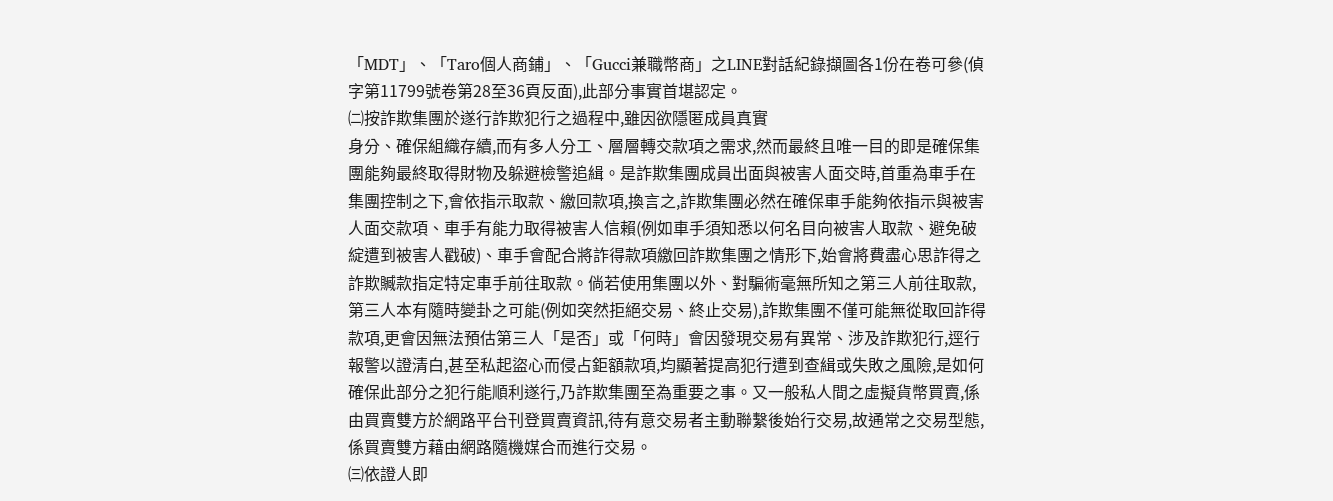「MDT」、「Taro個人商鋪」、「Gucci兼職幣商」之LINE對話紀錄擷圖各1份在卷可參(偵字第11799號卷第28至36頁反面),此部分事實首堪認定。
㈡按詐欺集團於遂行詐欺犯行之過程中,雖因欲隱匿成員真實
身分、確保組織存續,而有多人分工、層層轉交款項之需求,然而最終且唯一目的即是確保集團能夠最終取得財物及躲避檢警追緝。是詐欺集團成員出面與被害人面交時,首重為車手在集團控制之下,會依指示取款、繳回款項,換言之,詐欺集團必然在確保車手能夠依指示與被害人面交款項、車手有能力取得被害人信賴(例如車手須知悉以何名目向被害人取款、避免破綻遭到被害人戳破)、車手會配合將詐得款項繳回詐欺集團之情形下,始會將費盡心思詐得之詐欺贓款指定特定車手前往取款。倘若使用集團以外、對騙術毫無所知之第三人前往取款,第三人本有隨時變卦之可能(例如突然拒絕交易、終止交易),詐欺集團不僅可能無從取回詐得款項,更會因無法預估第三人「是否」或「何時」會因發現交易有異常、涉及詐欺犯行,逕行報警以證清白,甚至私起盜心而侵占鉅額款項,均顯著提高犯行遭到查緝或失敗之風險,是如何確保此部分之犯行能順利遂行,乃詐欺集團至為重要之事。又一般私人間之虛擬貨幣買賣,係由買賣雙方於網路平台刊登買賣資訊,待有意交易者主動聯繫後始行交易,故通常之交易型態,係買賣雙方藉由網路隨機媒合而進行交易。
㈢依證人即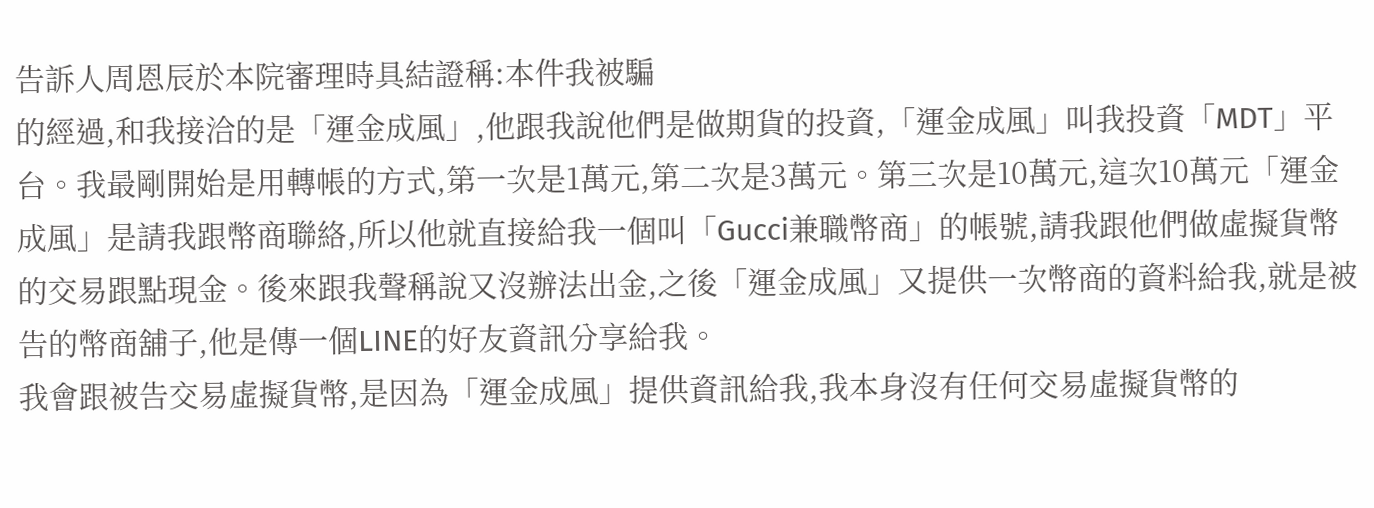告訴人周恩辰於本院審理時具結證稱:本件我被騙
的經過,和我接洽的是「運金成風」,他跟我說他們是做期貨的投資,「運金成風」叫我投資「MDT」平台。我最剛開始是用轉帳的方式,第一次是1萬元,第二次是3萬元。第三次是10萬元,這次10萬元「運金成風」是請我跟幣商聯絡,所以他就直接給我一個叫「Gucci兼職幣商」的帳號,請我跟他們做虛擬貨幣的交易跟點現金。後來跟我聲稱說又沒辦法出金,之後「運金成風」又提供一次幣商的資料給我,就是被告的幣商舖子,他是傳一個LINE的好友資訊分享給我。
我會跟被告交易虛擬貨幣,是因為「運金成風」提供資訊給我,我本身沒有任何交易虛擬貨幣的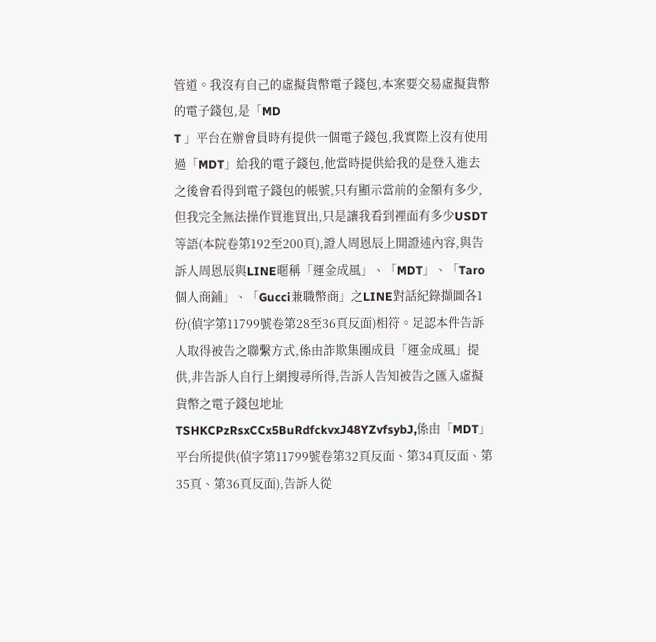管道。我沒有自己的虛擬貨幣電子錢包,本案要交易虛擬貨幣的電子錢包,是「MD
T 」平台在辦會員時有提供一個電子錢包,我實際上沒有使用過「MDT」給我的電子錢包,他當時提供給我的是登入進去之後會看得到電子錢包的帳號,只有顯示當前的金額有多少,但我完全無法操作買進買出,只是讓我看到裡面有多少USDT等語(本院卷第192至200頁),證人周恩辰上開證述內容,與告訴人周恩辰與LINE暱稱「運金成風」、「MDT」、「Taro個人商鋪」、「Gucci兼職幣商」之LINE對話紀錄擷圖各1份(偵字第11799號卷第28至36頁反面)相符。足認本件告訴人取得被告之聯繫方式,係由詐欺集團成員「運金成風」提供,非告訴人自行上網搜尋所得,告訴人告知被告之匯入虛擬貨幣之電子錢包地址TSHKCPzRsxCCx5BuRdfckvxJ48YZvfsybJ,係由「MDT」平台所提供(偵字第11799號卷第32頁反面、第34頁反面、第35頁、第36頁反面),告訴人從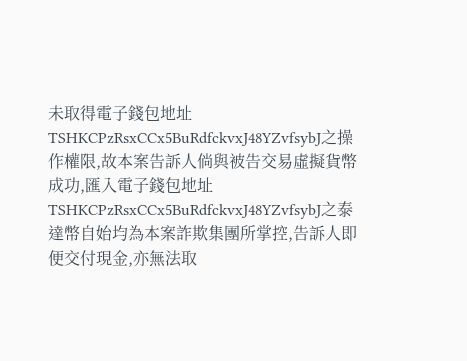未取得電子錢包地址TSHKCPzRsxCCx5BuRdfckvxJ48YZvfsybJ之操作權限,故本案告訴人倘與被告交易虛擬貨幣成功,匯入電子錢包地址TSHKCPzRsxCCx5BuRdfckvxJ48YZvfsybJ之泰達幣自始均為本案詐欺集團所掌控,告訴人即便交付現金,亦無法取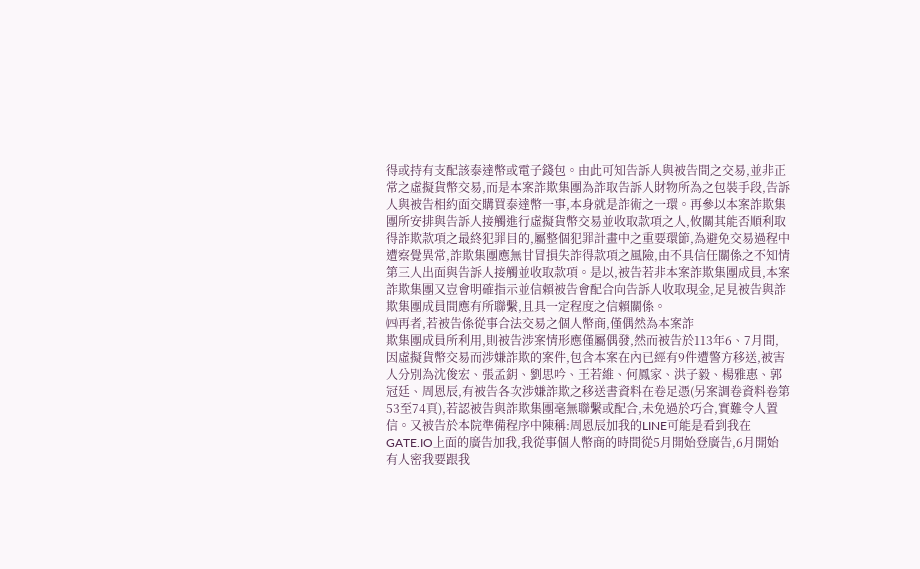得或持有支配該泰達幣或電子錢包。由此可知告訴人與被告間之交易,並非正常之虛擬貨幣交易,而是本案詐欺集團為詐取告訴人財物所為之包裝手段,告訴人與被告相約面交購買泰達幣一事,本身就是詐術之一環。再參以本案詐欺集團所安排與告訴人接觸進行虛擬貨幣交易並收取款項之人,攸關其能否順利取得詐欺款項之最終犯罪目的,屬整個犯罪計畫中之重要環節,為避免交易過程中遭察覺異常,詐欺集團應無甘冒損失詐得款項之風險,由不具信任關係之不知情第三人出面與告訴人接觸並收取款項。是以,被告若非本案詐欺集團成員,本案詐欺集團又豈會明確指示並信賴被告會配合向告訴人收取現金,足見被告與詐欺集團成員間應有所聯繫,且具一定程度之信賴關係。
㈣再者,若被告係從事合法交易之個人幣商,僅偶然為本案詐
欺集團成員所利用,則被告涉案情形應僅屬偶發,然而被告於113年6、7月間,因虛擬貨幣交易而涉嫌詐欺的案件,包含本案在內已經有9件遭警方移送,被害人分別為沈俊宏、張孟鈅、劉思吟、王若維、何鳳家、洪子毅、楊雅惠、郭冠廷、周恩辰,有被告各次涉嫌詐欺之移送書資料在卷足憑(另案調卷資料卷第53至74頁),若認被告與詐欺集團毫無聯繫或配合,未免過於巧合,實難令人置信。又被告於本院準備程序中陳稱:周恩辰加我的LINE可能是看到我在GATE.IO上面的廣告加我,我從事個人幣商的時間從5月開始登廣告,6月開始有人密我要跟我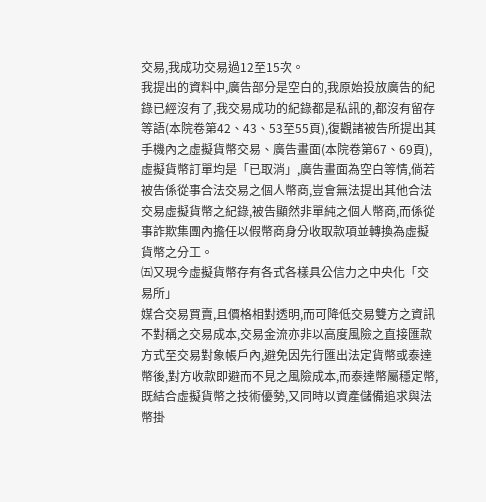交易,我成功交易過12至15次。
我提出的資料中,廣告部分是空白的,我原始投放廣告的紀錄已經沒有了,我交易成功的紀錄都是私訊的,都沒有留存等語(本院卷第42、43、53至55頁),復觀諸被告所提出其手機內之虛擬貨幣交易、廣告畫面(本院卷第67、69頁),虛擬貨幣訂單均是「已取消」,廣告畫面為空白等情,倘若被告係從事合法交易之個人幣商,豈會無法提出其他合法交易虛擬貨幣之紀錄,被告顯然非單純之個人幣商,而係從事詐欺集團內擔任以假幣商身分收取款項並轉換為虛擬貨幣之分工。
㈤又現今虛擬貨幣存有各式各樣具公信力之中央化「交易所」
媒合交易買賣,且價格相對透明,而可降低交易雙方之資訊不對稱之交易成本,交易金流亦非以高度風險之直接匯款方式至交易對象帳戶內,避免因先行匯出法定貨幣或泰達幣後,對方收款即避而不見之風險成本,而泰達幣屬穩定幣,既結合虛擬貨幣之技術優勢,又同時以資產儲備追求與法幣掛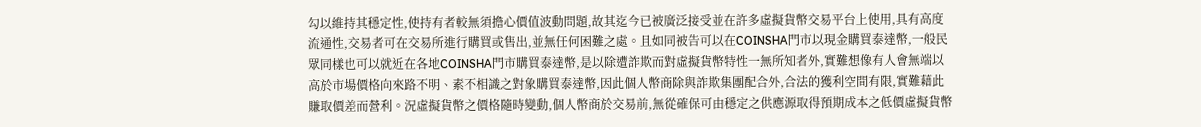勾以維持其穩定性,使持有者較無須擔心價值波動問題,故其迄今已被廣泛接受並在許多虛擬貨幣交易平台上使用,具有高度流通性,交易者可在交易所進行購買或售出,並無任何困難之處。且如同被告可以在COINSHA門市以現金購買泰達幣,一般民眾同樣也可以就近在各地COINSHA門市購買泰達幣,是以除遭詐欺而對虛擬貨幣特性一無所知者外,實難想像有人會無端以高於市場價格向來路不明、素不相識之對象購買泰達幣,因此個人幣商除與詐欺集團配合外,合法的獲利空間有限,實難藉此賺取價差而營利。況虛擬貨幣之價格隨時變動,個人幣商於交易前,無從確保可由穩定之供應源取得預期成本之低價虛擬貨幣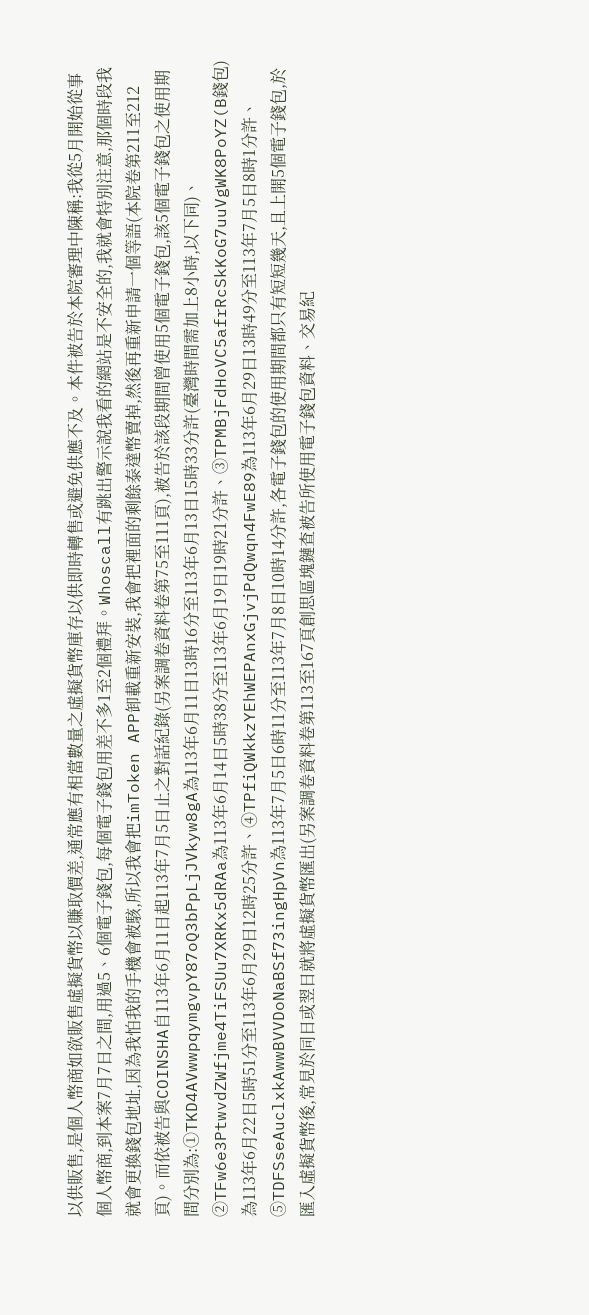以供販售,是個人幣商如欲販售虛擬貨幣以賺取價差,通常應有相當數量之虛擬貨幣庫存以供即時轉售或避免供應不及。本件被告於本院審理中陳稱:我從5月開始從事個人幣商,到本案7月7日之間,用過5、6個電子錢包,每個電子錢包用差不多1至2個禮拜。Whoscall有跳出警示說我看的網站是不安全的,我就會特別注意,那個時段我就會更換錢包地址,因為我怕我的手機會被駭,所以我會把imToken APP卸載重新安裝,我會把裡面的剩餘泰達幣賣掉,然後再重新申請一個等語(本院卷第211至212頁)。而依被告與COINSHA自113年6月11日起113年7月5日止之對話紀錄(另案調卷資料卷第75至111頁),被告於該段期間曾使用5個電子錢包,該5個電子錢包之使用期間分別為:①TKD4AVwwpqymgvpY87oQ3bPpLjJVkyw8gA為113年6月11日13時16分至113年6月13日15時33分許(臺灣時間需加上8小時,以下同)、②TFw6e3PtwvdZWfjme4TiFSUu7XRKx5dRAa為113年6月14日5時38分至113年6月19日19時21分許、③TPMBjFdHoVC5afrRcSkKoG7uuVgWK8PoYZ(B錢包)為113年6月22日5時51分至113年6月29日12時25分許、④TPfiQWkkzYEhWEPAnxGjvjPdQwqn4FwE89為113年6月29日13時49分至113年7月5日8時1分許、⑤TDFSseAuclxkAwwBVVDoNaBSf73ingHpVn為113年7月5日6時11分至113年7月8日10時14分許,各電子錢包的使用期間都只有短短幾天,且上開5個電子錢包,於匯入虛擬貨幣後,常見於同日或翌日就將虛擬貨幣匯出(另案調卷資料卷第113至167頁創思區塊鏈查被告所使用電子錢包資料、交易紀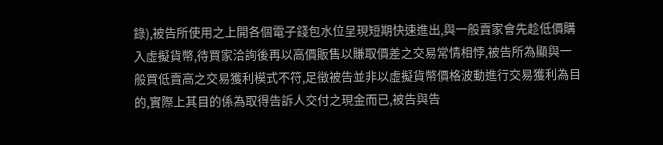錄),被告所使用之上開各個電子錢包水位呈現短期快速進出,與一般賣家會先趁低價購入虛擬貨幣,待買家洽詢後再以高價販售以賺取價差之交易常情相悖,被告所為顯與一般買低賣高之交易獲利模式不符,足徵被告並非以虛擬貨幣價格波動進行交易獲利為目的,實際上其目的係為取得告訴人交付之現金而已,被告與告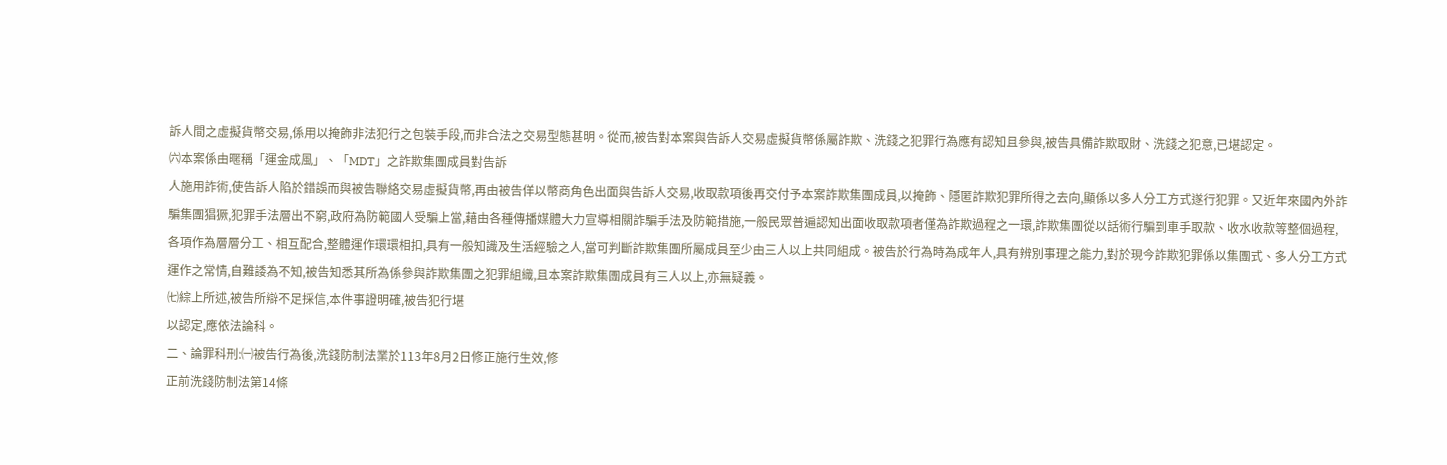訴人間之虛擬貨幣交易,係用以掩飾非法犯行之包裝手段,而非合法之交易型態甚明。從而,被告對本案與告訴人交易虛擬貨幣係屬詐欺、洗錢之犯罪行為應有認知且參與,被告具備詐欺取財、洗錢之犯意,已堪認定。
㈥本案係由暱稱「運金成風」、「MDT」之詐欺集團成員對告訴
人施用詐術,使告訴人陷於錯誤而與被告聯絡交易虛擬貨幣,再由被告佯以幣商角色出面與告訴人交易,收取款項後再交付予本案詐欺集團成員,以掩飾、隱匿詐欺犯罪所得之去向,顯係以多人分工方式遂行犯罪。又近年來國內外詐騙集團猖獗,犯罪手法層出不窮,政府為防範國人受騙上當,藉由各種傳播媒體大力宣導相關詐騙手法及防範措施,一般民眾普遍認知出面收取款項者僅為詐欺過程之一環,詐欺集團從以話術行騙到車手取款、收水收款等整個過程,各項作為層層分工、相互配合,整體運作環環相扣,具有一般知識及生活經驗之人,當可判斷詐欺集團所屬成員至少由三人以上共同組成。被告於行為時為成年人,具有辨別事理之能力,對於現今詐欺犯罪係以集團式、多人分工方式運作之常情,自難諉為不知,被告知悉其所為係參與詐欺集團之犯罪組織,且本案詐欺集團成員有三人以上,亦無疑義。
㈦綜上所述,被告所辯不足採信,本件事證明確,被告犯行堪
以認定,應依法論科。
二、論罪科刑:㈠被告行為後,洗錢防制法業於113年8月2日修正施行生效,修
正前洗錢防制法第14條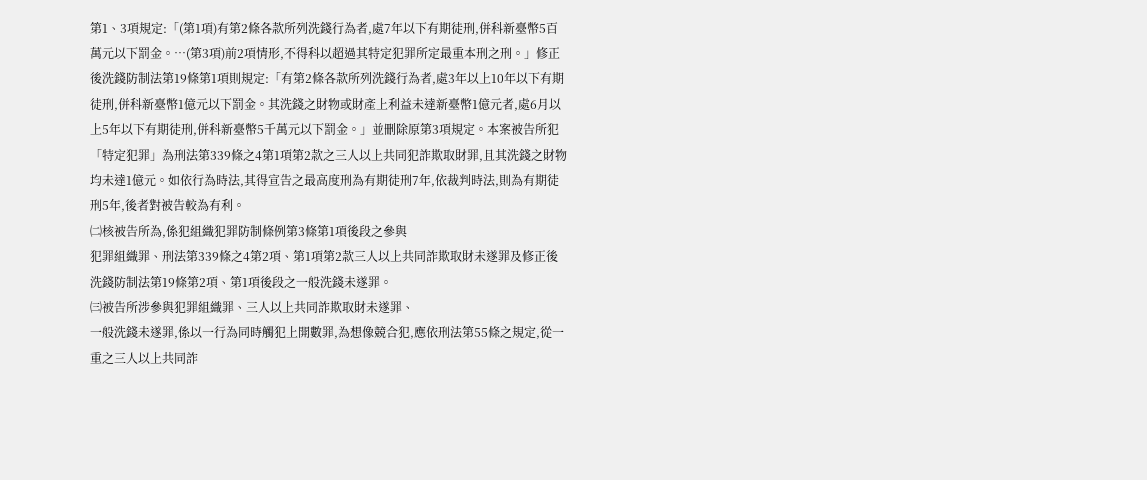第1、3項規定:「(第1項)有第2條各款所列洗錢行為者,處7年以下有期徒刑,併科新臺幣5百萬元以下罰金。…(第3項)前2項情形,不得科以超過其特定犯罪所定最重本刑之刑。」修正後洗錢防制法第19條第1項則規定:「有第2條各款所列洗錢行為者,處3年以上10年以下有期徒刑,併科新臺幣1億元以下罰金。其洗錢之財物或財產上利益未達新臺幣1億元者,處6月以上5年以下有期徒刑,併科新臺幣5千萬元以下罰金。」並刪除原第3項規定。本案被告所犯「特定犯罪」為刑法第339條之4第1項第2款之三人以上共同犯詐欺取財罪,且其洗錢之財物均未達1億元。如依行為時法,其得宣告之最高度刑為有期徒刑7年,依裁判時法,則為有期徒刑5年,後者對被告較為有利。
㈡核被告所為,係犯組織犯罪防制條例第3條第1項後段之參與
犯罪組織罪、刑法第339條之4第2項、第1項第2款三人以上共同詐欺取財未遂罪及修正後洗錢防制法第19條第2項、第1項後段之一般洗錢未遂罪。
㈢被告所涉參與犯罪組織罪、三人以上共同詐欺取財未遂罪、
一般洗錢未遂罪,係以一行為同時觸犯上開數罪,為想像競合犯,應依刑法第55條之規定,從一重之三人以上共同詐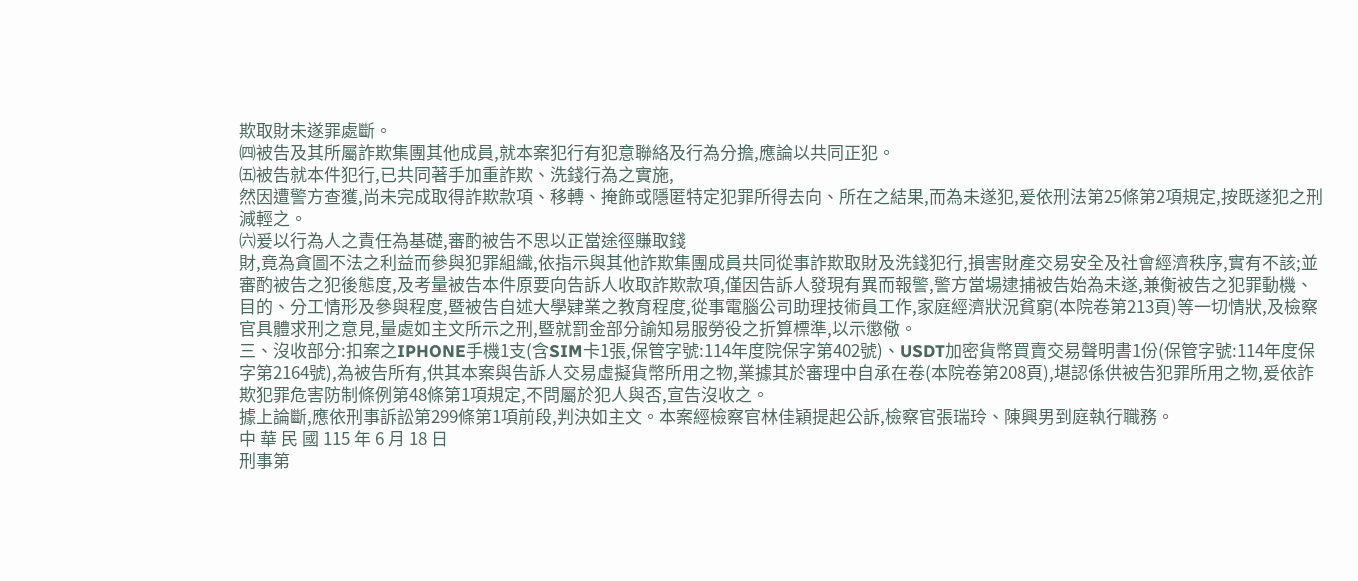欺取財未遂罪處斷。
㈣被告及其所屬詐欺集團其他成員,就本案犯行有犯意聯絡及行為分擔,應論以共同正犯。
㈤被告就本件犯行,已共同著手加重詐欺、洗錢行為之實施,
然因遭警方查獲,尚未完成取得詐欺款項、移轉、掩飾或隱匿特定犯罪所得去向、所在之結果,而為未遂犯,爰依刑法第25條第2項規定,按既遂犯之刑減輕之。
㈥爰以行為人之責任為基礎,審酌被告不思以正當途徑賺取錢
財,竟為貪圖不法之利益而參與犯罪組織,依指示與其他詐欺集團成員共同從事詐欺取財及洗錢犯行,損害財產交易安全及社會經濟秩序,實有不該;並審酌被告之犯後態度,及考量被告本件原要向告訴人收取詐欺款項,僅因告訴人發現有異而報警,警方當場逮捕被告始為未遂,兼衡被告之犯罪動機、目的、分工情形及參與程度,暨被告自述大學肄業之教育程度,從事電腦公司助理技術員工作,家庭經濟狀況貧窮(本院卷第213頁)等一切情狀,及檢察官具體求刑之意見,量處如主文所示之刑,暨就罰金部分諭知易服勞役之折算標準,以示懲儆。
三、沒收部分:扣案之IPHONE手機1支(含SIM卡1張,保管字號:114年度院保字第402號)、USDT加密貨幣買賣交易聲明書1份(保管字號:114年度保字第2164號),為被告所有,供其本案與告訴人交易虛擬貨幣所用之物,業據其於審理中自承在卷(本院卷第208頁),堪認係供被告犯罪所用之物,爰依詐欺犯罪危害防制條例第48條第1項規定,不問屬於犯人與否,宣告沒收之。
據上論斷,應依刑事訴訟第299條第1項前段,判決如主文。本案經檢察官林佳穎提起公訴,檢察官張瑞玲、陳興男到庭執行職務。
中 華 民 國 115 年 6 月 18 日
刑事第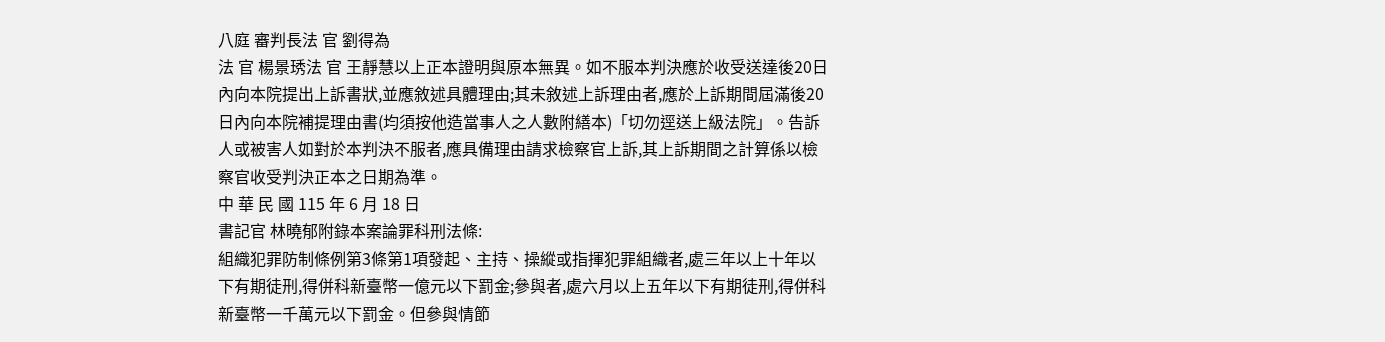八庭 審判長法 官 劉得為
法 官 楊景琇法 官 王靜慧以上正本證明與原本無異。如不服本判決應於收受送達後20日內向本院提出上訴書狀,並應敘述具體理由;其未敘述上訴理由者,應於上訴期間屆滿後20日內向本院補提理由書(均須按他造當事人之人數附繕本)「切勿逕送上級法院」。告訴人或被害人如對於本判決不服者,應具備理由請求檢察官上訴,其上訴期間之計算係以檢察官收受判決正本之日期為準。
中 華 民 國 115 年 6 月 18 日
書記官 林曉郁附錄本案論罪科刑法條:
組織犯罪防制條例第3條第1項發起、主持、操縱或指揮犯罪組織者,處三年以上十年以下有期徒刑,得併科新臺幣一億元以下罰金;參與者,處六月以上五年以下有期徒刑,得併科新臺幣一千萬元以下罰金。但參與情節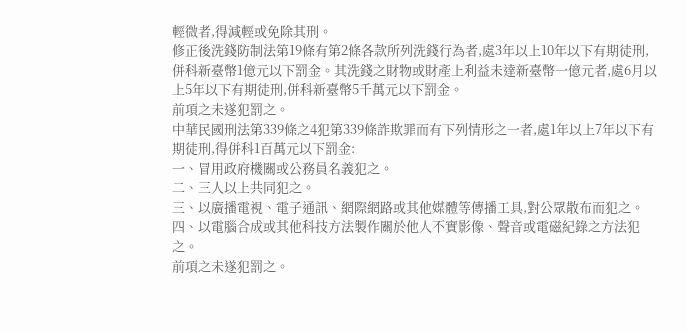輕微者,得減輕或免除其刑。
修正後洗錢防制法第19條有第2條各款所列洗錢行為者,處3年以上10年以下有期徒刑,併科新臺幣1億元以下罰金。其洗錢之財物或財產上利益未達新臺幣一億元者,處6月以上5年以下有期徒刑,併科新臺幣5千萬元以下罰金。
前項之未遂犯罰之。
中華民國刑法第339條之4犯第339條詐欺罪而有下列情形之一者,處1年以上7年以下有期徒刑,得併科1百萬元以下罰金:
一、冒用政府機關或公務員名義犯之。
二、三人以上共同犯之。
三、以廣播電視、電子通訊、網際網路或其他媒體等傳播工具,對公眾散布而犯之。
四、以電腦合成或其他科技方法製作關於他人不實影像、聲音或電磁紀錄之方法犯之。
前項之未遂犯罰之。